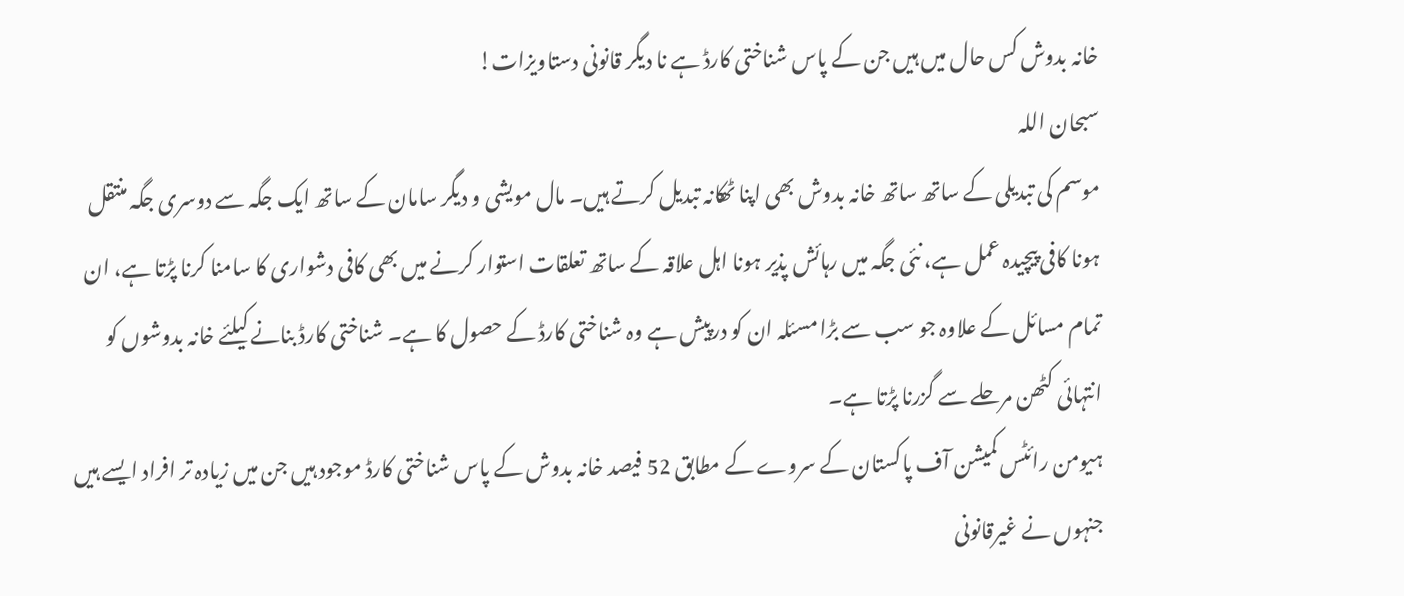خانہ بدوش کس حال میں ہیں جن کے پاس شناختی کارڈ ہے نا دیگر قانونی دستاویزات!
سبحان اللہ
موسم کی تبدیلی کے ساتھ ساتھ خانہ بدوش بھی اپنا ٹھکانہ تبدیل کرتے ہیں۔ مال مویشی و دیگر سامان کے ساتھ ایک جگہ سے دوسری جگہ منتقل ہونا کافی پیچیدہ عمل ہے، نئی جگہ میں رہائش پذیر ہونا اہل علاقہ کے ساتھ تعلقات استوار کرنے میں بھی کافی دشواری کا سامنا کرنا پڑتا ہے، ان تمام مسائل کے علاوہ جو سب سے بڑا مسئلہ ان کو درپیش ہے وہ شناختی کارڈ کے حصول کا ہے۔ شناختی کارڈ بنانے کیلئے خانہ بدوشوں کو انتہائی کٹھن مرحلے سے گزرنا پڑتا ہے۔
ہیومن رائٹس کمیشن آف پاکستان کے سروے کے مطابق 52 فیصد خانہ بدوش کے پاس شناختی کارڈ موجود ہیں جن میں زیادہ تر افراد ایسے ہیں جنہوں نے غیرقانونی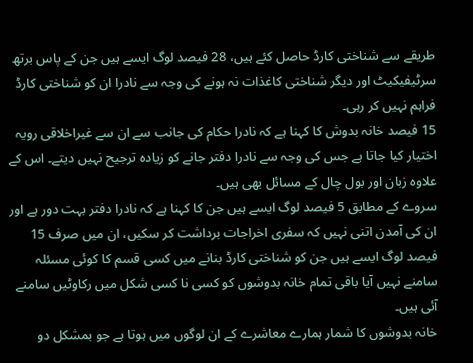طریقے سے شناختی کارڈ حاصل کئے ہیں، 28 فیصد لوگ ایسے ہیں جن کے پاس برتھ سرٹیفیکیٹ اور دیگر شناختی کاغذات نہ ہونے کی وجہ سے نادرا ان کو شناختی کارڈ فراہم نہیں کر رہی۔
15 فیصد خانہ بدوش کا کہنا ہے کہ نادرا حکام کی جانب سے ان سے غیراخلاقی رویہ اختیار کیا جاتا ہے جس کی وجہ سے نادرا دفتر جانے کو زیادہ ترجیح نہیں دیتے۔ اس کے علاوہ زبان اور بول چال کے مسائل بھی ہیں۔
سروے کے مطابق 5 فیصد لوگ ایسے ہیں جن کا کہنا ہے کہ نادرا دفتر بہت دور ہے اور ان کی آمدن اتنی نہیں کہ سفری اخراجات برداشت کر سکیں، ان میں صرف 15 فیصد لوگ ایسے ہیں جن کو شناختی کارڈ بنانے میں کسی قسم کا کوئی مسئلہ سامنے نہیں آیا باقی تمام خانہ بدوشوں کو کسی نا کسی شکل میں رکاوٹیں سامنے آئی ہیں۔
خانہ بدوشوں کا شمار ہمارے معاشرے کے ان لوگوں میں ہوتا ہے جو بمشکل دو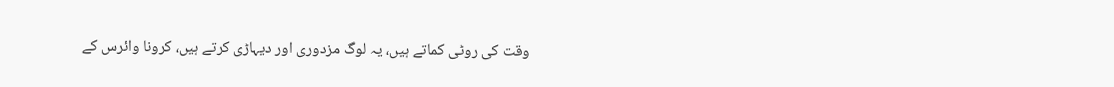وقت کی روٹی کماتے ہیں، یہ لوگ مزدوری اور دیہاڑی کرتے ہیں، کرونا وائرس کے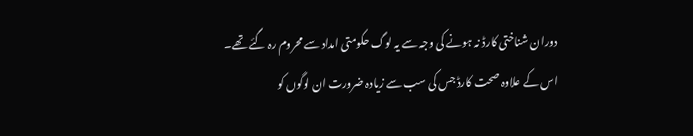دوران شناختی کارڈ نہ ہونے کی وجہ سے یہ لوگ حکومتی امداد سے محروم رہ گئے تھے۔
اس کے علاوہ صحت کارڈ جس کی سب سے زیادہ ضرورت ان لوگوں کو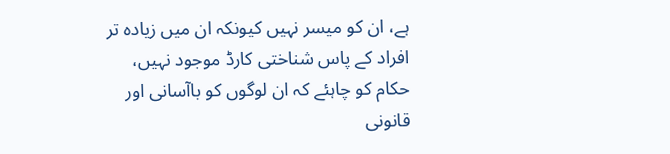ہے، ان کو میسر نہیں کیونکہ ان میں زیادہ تر افراد کے پاس شناختی کارڈ موجود نہیں، حکام کو چاہئے کہ ان لوگوں کو باآسانی اور قانونی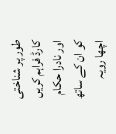طور پر شناختی کارڈ فراہم کریں اور نادرا حکام کو ان کے ساتھ اچھا رویہ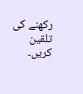رکھنے کی تلقین کریں۔